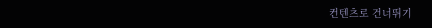컨텐츠로 건너뛰기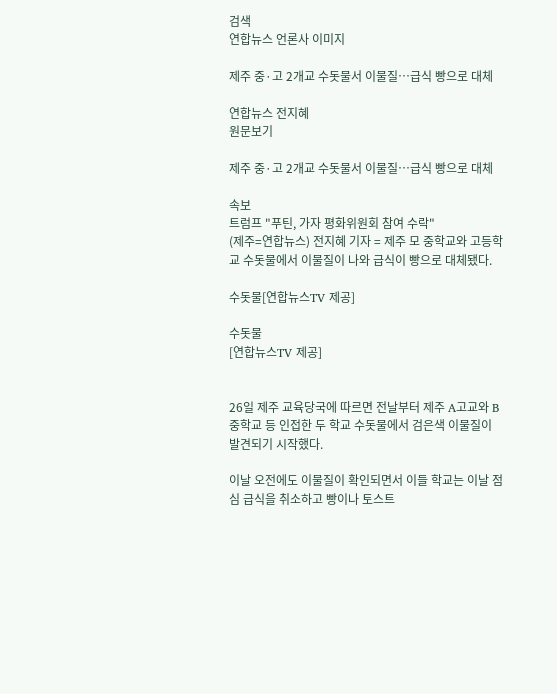검색
연합뉴스 언론사 이미지

제주 중·고 2개교 수돗물서 이물질…급식 빵으로 대체

연합뉴스 전지혜
원문보기

제주 중·고 2개교 수돗물서 이물질…급식 빵으로 대체

속보
트럼프 "푸틴, 가자 평화위원회 참여 수락"
(제주=연합뉴스) 전지혜 기자 = 제주 모 중학교와 고등학교 수돗물에서 이물질이 나와 급식이 빵으로 대체됐다.

수돗물[연합뉴스TV 제공]

수돗물
[연합뉴스TV 제공]


26일 제주 교육당국에 따르면 전날부터 제주 A고교와 B중학교 등 인접한 두 학교 수돗물에서 검은색 이물질이 발견되기 시작했다.

이날 오전에도 이물질이 확인되면서 이들 학교는 이날 점심 급식을 취소하고 빵이나 토스트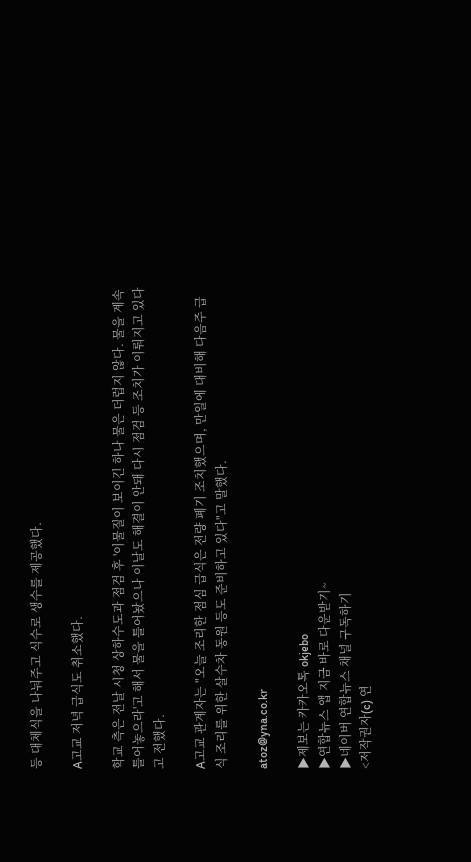등 대체식을 나눠주고 식수로 생수를 제공했다.

A고교 저녁 급식도 취소했다.

학교 측은 전날 시청 상하수도과 점검 후 '이물질이 보이긴 하나 물은 더럽지 않다. 물을 계속 틀어놓으라'고 해서 물을 틀어놨으나 이날도 해결이 안돼 다시 점검 등 조치가 이뤄지고 있다고 전했다.

A고교 관계자는 "오늘 조리한 점심 급식은 전량 폐기 조치했으며, 만일에 대비해 다음주 급식 조리를 위한 살수차 동원 등도 준비하고 있다"고 말했다.

atoz@yna.co.kr

▶제보는 카카오톡 okjebo
▶연합뉴스 앱 지금 바로 다운받기~
▶네이버 연합뉴스 채널 구독하기
<저작권자(c) 연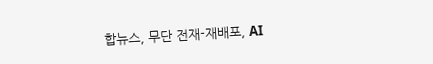합뉴스, 무단 전재-재배포, AI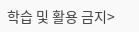학습 및 활용 금지>